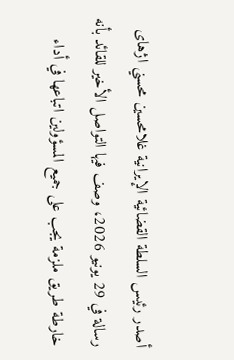أصدر رئيس السلطة القضائية الإيرانية غلامحسين محسني اژهای رسالة في 29 يونيو 2026، وصف فيها التواصل الأخير للقائد بأنه خارطة طريق ملزمة يجب على جميع المسؤولين اتباعها في أداء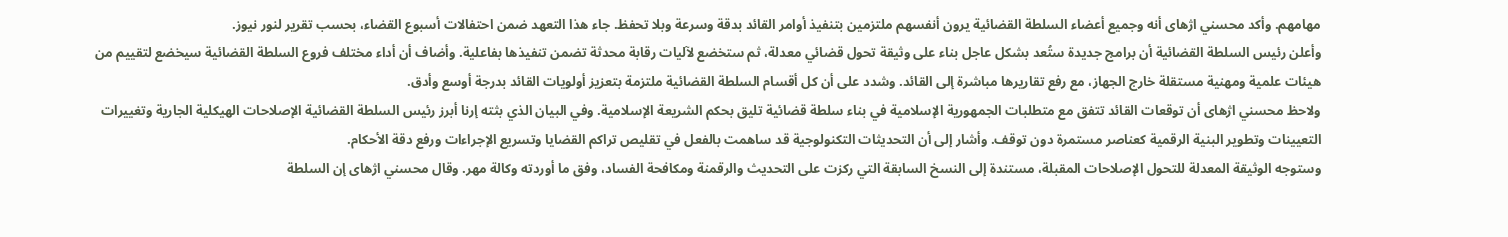مهامهم. وأكد محسني اژهای أنه وجميع أعضاء السلطة القضائية يرون أنفسهم ملتزمين بتنفيذ أوامر القائد بدقة وسرعة وبلا تحفظ. جاء هذا التعهد ضمن احتفالات أسبوع القضاء، بحسب تقرير لنور نيوز.
وأعلن رئيس السلطة القضائية أن برامج جديدة ستُعد بشكل عاجل بناء على وثيقة تحول قضائي معدلة، ثم ستخضع لآليات رقابة محدثة تضمن تنفيذها بفاعلية. وأضاف أن أداء مختلف فروع السلطة القضائية سيخضع لتقييم من هيئات علمية ومهنية مستقلة خارج الجهاز، مع رفع تقاريرها مباشرة إلى القائد. وشدد على أن كل أقسام السلطة القضائية ملتزمة بتعزيز أولويات القائد بدرجة أوسع وأدق.
ولاحظ محسني اژهای أن توقعات القائد تتفق مع متطلبات الجمهورية الإسلامية في بناء سلطة قضائية تليق بحكم الشريعة الإسلامية. وفي البيان الذي بثته إرنا أبرز رئيس السلطة القضائية الإصلاحات الهيكلية الجارية وتغييرات التعيينات وتطوير البنية الرقمية كعناصر مستمرة دون توقف. وأشار إلى أن التحديثات التكنولوجية قد ساهمت بالفعل في تقليص تراكم القضايا وتسريع الإجراءات ورفع دقة الأحكام.
وستوجه الوثيقة المعدلة للتحول الإصلاحات المقبلة، مستندة إلى النسخ السابقة التي ركزت على التحديث والرقمنة ومكافحة الفساد، وفق ما أوردته وكالة مهر. وقال محسني اژهای إن السلطة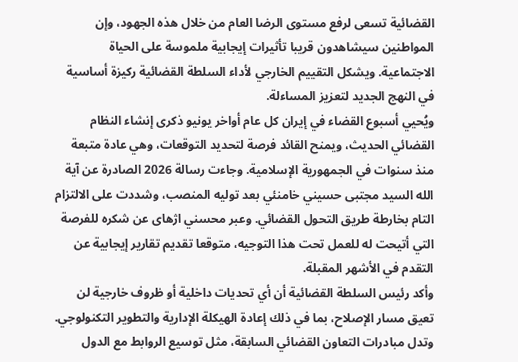القضائية تسعى لرفع مستوى الرضا العام من خلال هذه الجهود، وإن المواطنين سيشاهدون قريبا تأثيرات إيجابية ملموسة على الحياة الاجتماعية. ويشكل التقييم الخارجي لأداء السلطة القضائية ركيزة أساسية في النهج الجديد لتعزيز المساءلة.
ويُحيي أسبوع القضاء في إيران كل عام أواخر يونيو ذكرى إنشاء النظام القضائي الحديث، ويمنح القائد فرصة لتحديد التوقعات، وهي عادة متبعة منذ سنوات في الجمهورية الإسلامية. وجاءت رسالة 2026 الصادرة عن آية الله السيد مجتبى حسيني خامنئي بعد توليه المنصب، وشددت على الالتزام التام بخارطة طريق التحول القضائي. وعبر محسني اژهای عن شكره للفرصة التي أتيحت له للعمل تحت هذا التوجيه، متوقعا تقديم تقارير إيجابية عن التقدم في الأشهر المقبلة.
وأكد رئيس السلطة القضائية أن أي تحديات داخلية أو ظروف خارجية لن تعيق مسار الإصلاح، بما في ذلك إعادة الهيكلة الإدارية والتطوير التكنولوجي. وتدل مبادرات التعاون القضائي السابقة، مثل توسيع الروابط مع الدول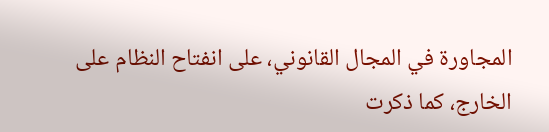المجاورة في المجال القانوني، على انفتاح النظام على الخارج، كما ذكرت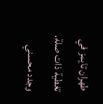طهران تايمز في تغطية ذات صلة. وجدد محسني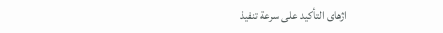اژهای التأكيد على سرعة تنفيذ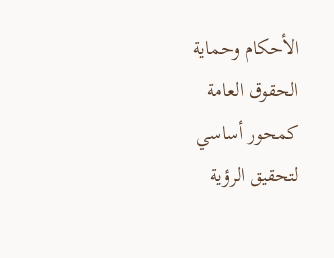الأحكام وحماية الحقوق العامة كمحور أساسي لتحقيق الرؤية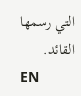التي رسمها القائد.
EN